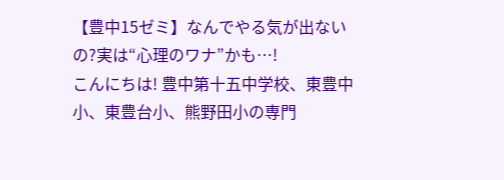【豊中15ゼミ】なんでやる気が出ないの?実は“心理のワナ”かも…!
こんにちは! 豊中第十五中学校、東豊中小、東豊台小、熊野田小の専門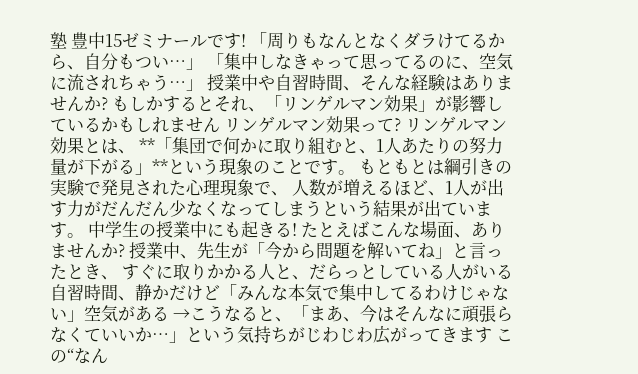塾 豊中15ゼミナールです! 「周りもなんとなくダラけてるから、自分もつい…」 「集中しなきゃって思ってるのに、空気に流されちゃう…」 授業中や自習時間、そんな経験はありませんか? もしかするとそれ、「リンゲルマン効果」が影響しているかもしれません リンゲルマン効果って? リンゲルマン効果とは、 **「集団で何かに取り組むと、1人あたりの努力量が下がる」**という現象のことです。 もともとは綱引きの実験で発見された心理現象で、 人数が増えるほど、1人が出す力がだんだん少なくなってしまうという結果が出ています。 中学生の授業中にも起きる! たとえばこんな場面、ありませんか? 授業中、先生が「今から問題を解いてね」と言ったとき、 すぐに取りかかる人と、だらっとしている人がいる 自習時間、静かだけど「みんな本気で集中してるわけじゃない」空気がある →こうなると、「まあ、今はそんなに頑張らなくていいか…」という気持ちがじわじわ広がってきます この“なん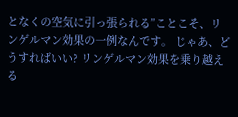となくの空気に引っ張られる”ことこそ、リンゲルマン効果の一例なんです。 じゃあ、どうすればいい? リンゲルマン効果を乗り越える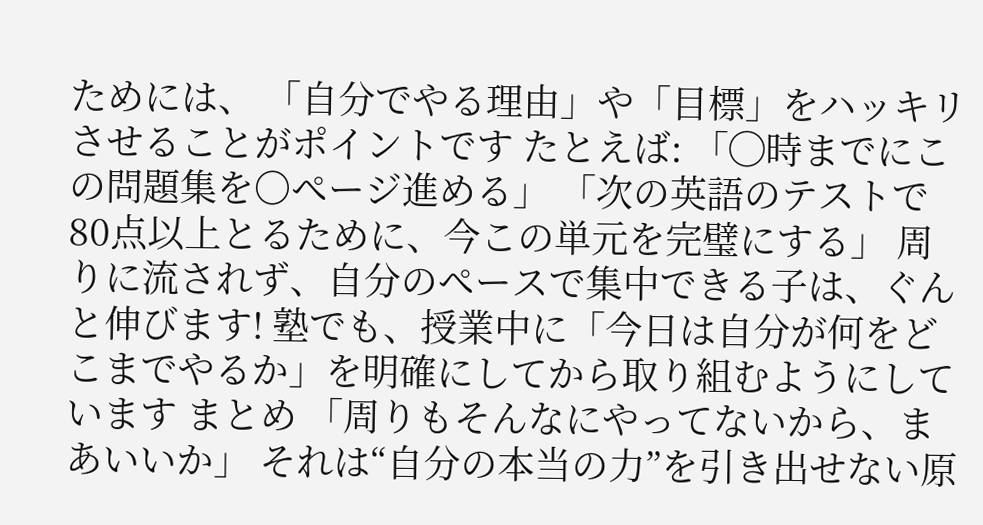ためには、 「自分でやる理由」や「目標」をハッキリさせることがポイントです たとえば: 「◯時までにこの問題集を〇ページ進める」 「次の英語のテストで80点以上とるために、今この単元を完璧にする」 周りに流されず、自分のペースで集中できる子は、ぐんと伸びます! 塾でも、授業中に「今日は自分が何をどこまでやるか」を明確にしてから取り組むようにしています まとめ 「周りもそんなにやってないから、まあいいか」 それは“自分の本当の力”を引き出せない原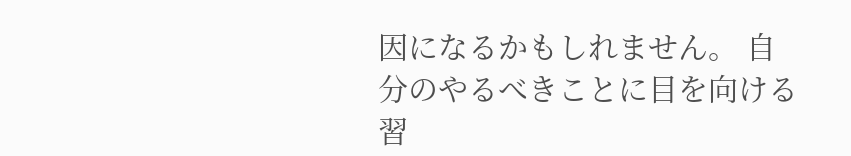因になるかもしれません。 自分のやるべきことに目を向ける習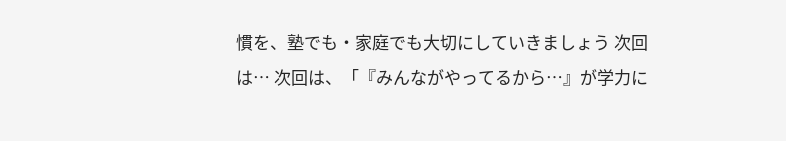慣を、塾でも・家庭でも大切にしていきましょう 次回は… 次回は、「『みんながやってるから…』が学力に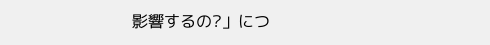影響するの?」につ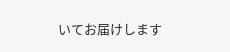いてお届けします